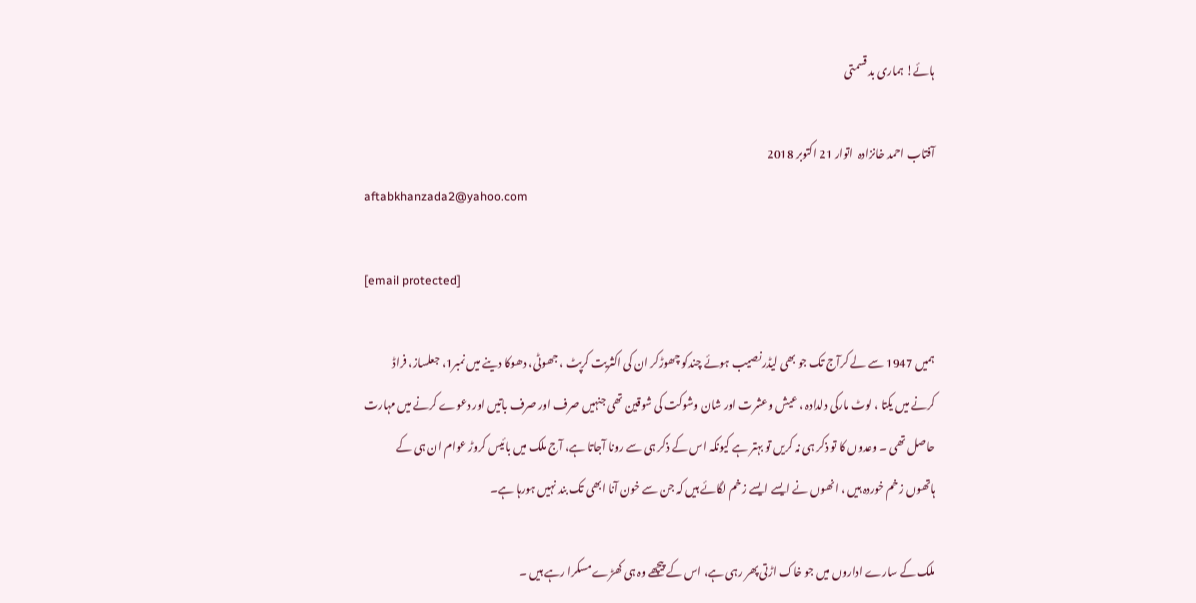ہائے! ہماری بد قسمتی

آفتاب احمد خانزادہ  اتوار 21 اکتوبر 2018
aftabkhanzada2@yahoo.com

[email protected]

ہمیں 1947 سے لے کرآج تک جو بھی لیڈر نصیب ہوئے چندکو چھوڑکر ان کی اکثریت کرپٹ ، جھوٹی، دھوکا دینے میں نمبر1، جعلساز، فراڈ کرنے میں یکتا ، لوٹ مارکی دلدادہ ، عیش وعشرت اور شان وشوکت کی شوقین تھی جنہیں صرف اور صرف باتیں اور دعوے کرنے میں مہارت حاصل تھی ۔ وعدوں کا تو ذکر ہی نہ کریں تو بہتر ہے کیونکہ اس کے ذکر ہی سے رونا آجاتا ہے، آج ملک میں بائیس کروڑ عوام ان ہی کے ہاتھوں زخم خوردہ ہیں ، انھوں نے ایسے ایسے زخم لگائے ہیں کہ جن سے خون آنا ابھی تک بند نہیں ہورہا ہے۔

ملک کے سارے اداروں میں جو خاک اڑتی پھر رہی ہے، اس کے پیچھے وہ ہی کھڑے مسکرا رہے ہیں ۔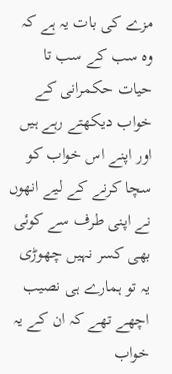مزے کی بات یہ ہے کہ وہ سب کے سب تا حیات حکمرانی کے خواب دیکھتے رہے ہیں اور اپنے اس خواب کو سچا کرنے کے لیے انھوں نے اپنی طرف سے کوئی بھی کسر نہیں چھوڑی یہ تو ہمارے ہی نصیب اچھے تھے کہ ان کے یہ خواب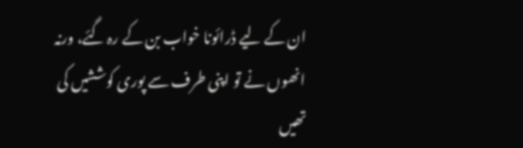ان کے لیے ڈرائونا خواب بن کے رہ گئے، ورنہ انھوں نے تو اپنی طرف سے پوری کوششیں کی تھیں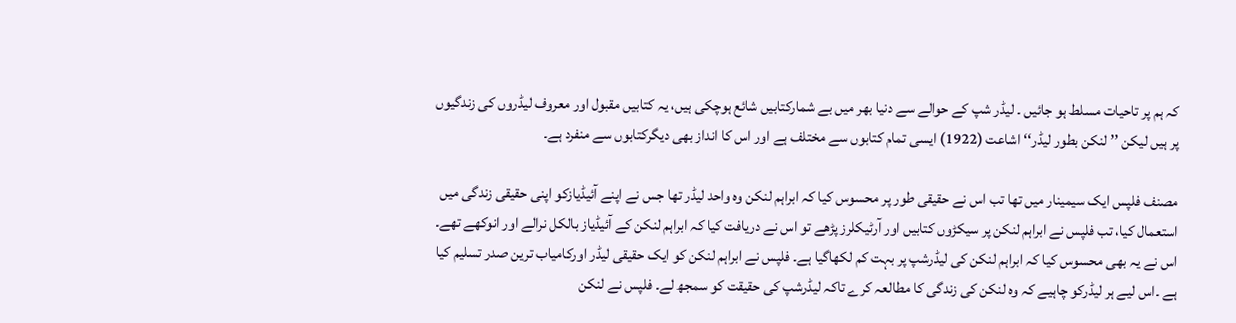کہ ہم پر تاحیات مسلط ہو جائیں ۔ لیڈر شپ کے حوالے سے دنیا بھر میں بے شمارکتابیں شائع ہوچکی ہیں، یہ کتابیں مقبول اور معروف لیڈروں کی زندگیوں پر ہیں لیکن ’’ لنکن بطور لیڈر‘‘ اشاعت (1922) ایسی تمام کتابوں سے مختلف ہے اور اس کا انداز بھی دیگرکتابوں سے منفرد ہے۔

مصنف فلپس ایک سیمینار میں تھا تب اس نے حقیقی طور پر محسوس کیا کہ ابراہم لنکن وہ واحد لیڈر تھا جس نے اپنے آئیڈیازکو اپنی حقیقی زندگی میں استعمال کیا، تب فلپس نے ابراہم لنکن پر سیکڑوں کتابیں اور آرٹیکلرز پڑھے تو اس نے دریافت کیا کہ ابراہم لنکن کے آئیڈیاز بالکل نرالے اور انوکھے تھے۔ اس نے یہ بھی محسوس کیا کہ ابراہم لنکن کی لیڈرشپ پر بہت کم لکھاگیا ہے۔ فلپس نے ابراہم لنکن کو ایک حقیقی لیڈر اورکامیاب ترین صدر تسلیم کیا ہے ۔اس لیے ہر لیڈرکو چاہیے کہ وہ لنکن کی زندگی کا مطالعہ کرے تاکہ لیڈرشپ کی حقیقت کو سمجھ لے۔ فلپس نے لنکن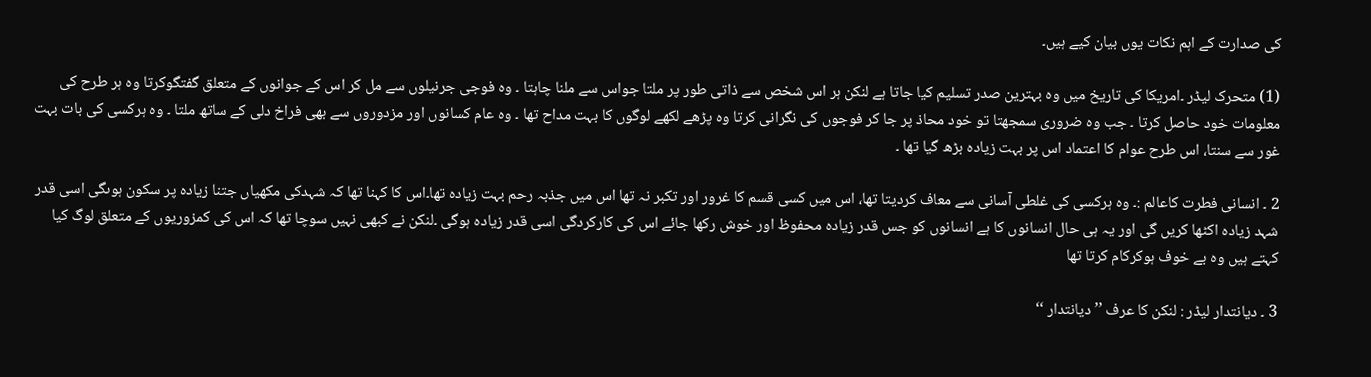کی صدارت کے اہم نکات یوں بیان کیے ہیں۔

(1) متحرک لیڈر ۔امریکا کی تاریخ میں وہ بہترین صدر تسلیم کیا جاتا ہے لنکن ہر اس شخص سے ذاتی طور پر ملتا جواس سے ملنا چاہتا ۔ وہ فوجی جرنیلوں سے مل کر اس کے جوانوں کے متعلق گفتگوکرتا وہ ہر طرح کی معلومات خود حاصل کرتا ۔ جب وہ ضروری سمجھتا تو خود محاذ پر جا کر فوجوں کی نگرانی کرتا وہ پڑھے لکھے لوگوں کا بہت مداح تھا ۔ وہ عام کسانوں اور مزدوروں سے بھی فراخ دلی کے ساتھ ملتا ۔ وہ ہرکسی کی بات بہت غور سے سنتا، اس طرح عوام کا اعتماد اس پر بہت زیادہ بڑھ گیا تھا ۔

2 ۔ انسانی فطرت کاعالم :۔ وہ ہرکسی کی غلطی آسانی سے معاف کردیتا تھا، اس میں کسی قسم کا غرور اور تکبر نہ تھا اس میں جذبہ رحم بہت زیادہ تھا۔اس کا کہنا تھا کہ شہدکی مکھیاں جتنا زیادہ پر سکون ہوںگی اسی قدر شہد زیادہ اکٹھا کریں گی اور یہ ہی حال انسانوں کا ہے انسانوں کو جس قدر زیادہ محفوظ اور خوش رکھا جائے اس کی کارکردگی اسی قدر زیادہ ہوگی ۔لنکن نے کبھی نہیں سوچا تھا کہ اس کی کمزوریوں کے متعلق لوگ کیا کہتے ہیں وہ بے خوف ہوکرکام کرتا تھا

3 ۔ دیانتدار لیڈر : لنکن کا عرف ’’ دیانتدار ‘‘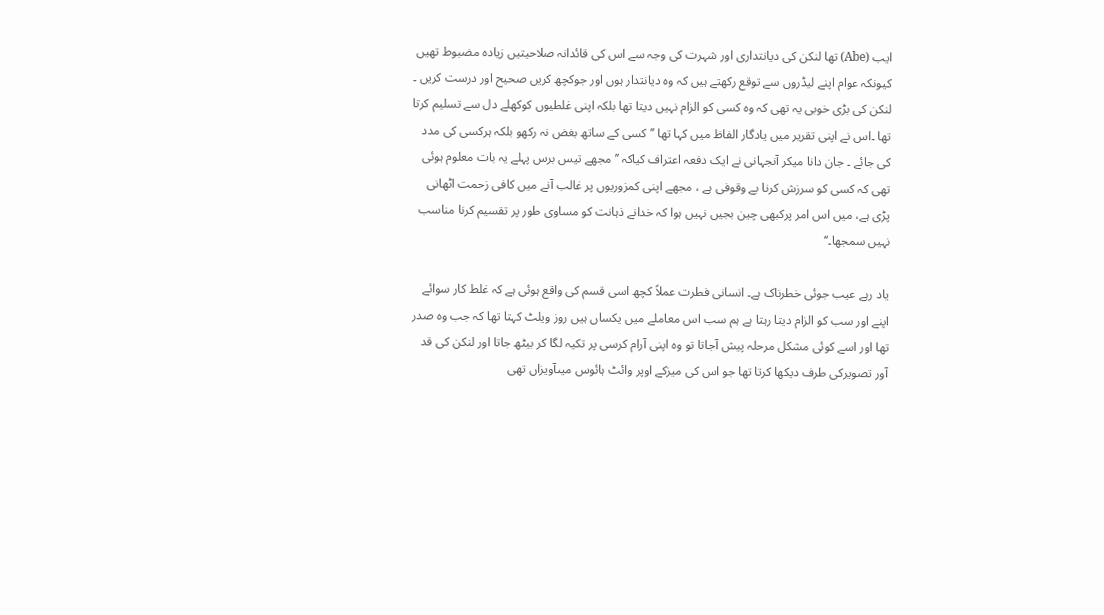ایب (Abe) تھا لنکن کی دیانتداری اور شہرت کی وجہ سے اس کی قائدانہ صلاحیتیں زیادہ مضبوط تھیں کیونکہ عوام اپنے لیڈروں سے توقع رکھتے ہیں کہ وہ دیانتدار ہوں اور جوکچھ کریں صحیح اور درست کریں ۔ لنکن کی بڑی خوبی یہ تھی کہ وہ کسی کو الزام نہیں دیتا تھا بلکہ اپنی غلطیوں کوکھلے دل سے تسلیم کرتا تھا ۔اس نے اپنی تقریر میں یادگار الفاظ میں کہا تھا ’’کسی کے ساتھ بغض نہ رکھو بلکہ ہرکسی کی مدد کی جائے ۔ جان دانا میکر آنجہانی نے ایک دفعہ اعتراف کیاکہ ’’ مجھے تیس برس پہلے یہ بات معلوم ہوئی تھی کہ کسی کو سرزش کرنا بے وقوفی ہے ، مجھے اپنی کمزوریوں پر غالب آنے میں کافی زحمت اٹھانی پڑی ہے، میں اس امر پرکبھی چین بجیں نہیں ہوا کہ خدانے ذہانت کو مساوی طور پر تقسیم کرنا مناسب نہیں سمجھا۔‘‘

یاد رہے عیب جوئی خطرناک ہے۔ انسانی فطرت عملاً کچھ اسی قسم کی واقع ہوئی ہے کہ غلط کار سوائے اپنے اور سب کو الزام دیتا رہتا ہے ہم سب اس معاملے میں یکساں ہیں روز ویلٹ کہتا تھا کہ جب وہ صدر تھا اور اسے کوئی مشکل مرحلہ پیش آجاتا تو وہ اپنی آرام کرسی پر تکیہ لگا کر بیٹھ جاتا اور لنکن کی قد آور تصویرکی طرف دیکھا کرتا تھا جو اس کی میزکے اوپر وائٹ ہائوس میںآویزاں تھی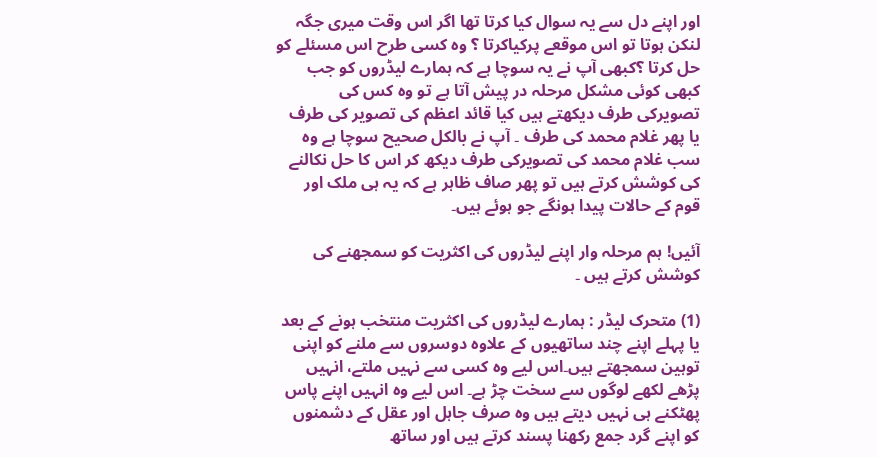اور اپنے دل سے یہ سوال کیا کرتا تھا اگر اس وقت میری جگہ لنکن ہوتا تو اس موقعے پرکیاکرتا ؟ وہ کسی طرح اس مسئلے کو حل کرتا ؟کبھی آپ نے یہ سوچا ہے کہ ہمارے لیڈروں کو جب کبھی کوئی مشکل مرحلہ در پیش آتا ہے تو وہ کس کی تصویرکی طرف دیکھتے ہیں کیا قائد اعظم کی تصویر کی طرف یا پھر غلام محمد کی طرف ۔ آپ نے بالکل صحیح سوچا ہے وہ سب غلام محمد کی تصویرکی طرف دیکھ کر اس کا حل نکالنے کی کوشش کرتے ہیں تو پھر صاف ظاہر ہے کہ یہ ہی ملک اور قوم کے حالات پیدا ہونگے جو ہوئے ہیں۔

آئیں! ہم مرحلہ وار اپنے لیڈروں کی اکثریت کو سمجھنے کی کوشش کرتے ہیں ۔

(1) متحرک لیڈر : ہمارے لیڈروں کی اکثریت منتخب ہونے کے بعد یا پہلے اپنے چند ساتھیوں کے علاوہ دوسروں سے ملنے کو اپنی توہین سمجھتے ہیں۔اس لیے وہ کسی سے نہیں ملتے، انہیں پڑھے لکھے لوگوں سے سخت چڑ ہے۔ اس لیے وہ انہیں اپنے پاس پھٹکنے ہی نہیں دیتے ہیں وہ صرف جاہل اور عقل کے دشمنوں کو اپنے گرد جمع رکھنا پسند کرتے ہیں اور ساتھ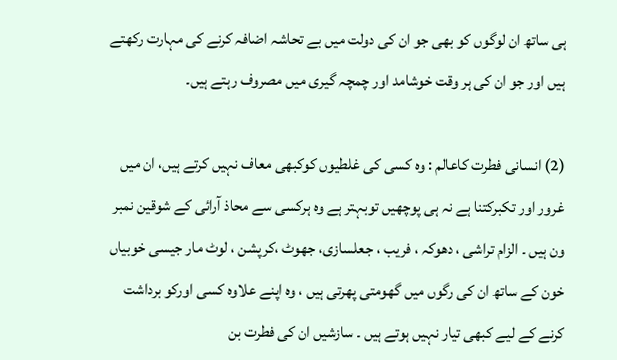ہی ساتھ ان لوگوں کو بھی جو ان کی دولت میں بے تحاشہ اضافہ کرنے کی مہارت رکھتے ہیں اور جو ان کی ہر وقت خوشامد اور چمچہ گیری میں مصروف رہتے ہیں۔

(2) انسانی فطرت کاعالم : وہ کسی کی غلطیوں کوکبھی معاف نہیں کرتے ہیں، ان میں غرور اور تکبرکتنا ہے نہ ہی پوچھیں توبہتر ہے وہ ہرکسی سے محاذ آرائی کے شوقین نمبر ون ہیں ۔ الزام تراشی ، دھوکہ ، فریب ، جعلسازی، جھوٹ ،کرپشن ، لوٹ مار جیسی خوبیاں خون کے ساتھ ان کی رگوں میں گھومتی پھرتی ہیں ، وہ اپنے علاوہ کسی اورکو برداشت کرنے کے لیے کبھی تیار نہیں ہوتے ہیں ۔ سازشیں ان کی فطرت بن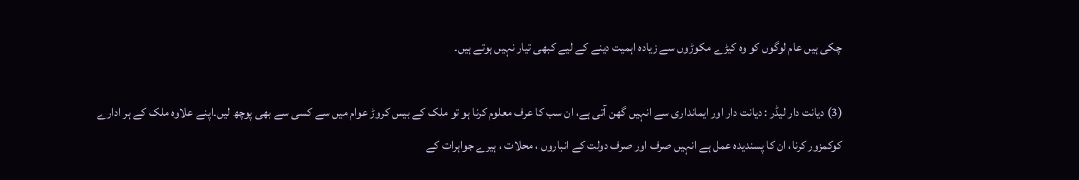چکی ہیں عام لوگوں کو وہ کیڑے مکوڑوں سے زیادہ اہمیت دینے کے لیے کبھی تیار نہیں ہوتے ہیں۔

(3) دیانت دار لیڈر : دیانت دار اور ایمانداری سے انہیں گھن آتی ہے، ان سب کا عرف معلوم کرنا ہو تو ملک کے بیس کروڑ عوام میں سے کسی سے بھی پوچھ لیں۔اپنے علاوہ ملک کے ہر ادارے کوکمزور کرنا، ان کا پسندیدہ عمل ہے انہیں صرف اور صرف دولت کے انباروں ، محلات ، ہیرے جواہرات کے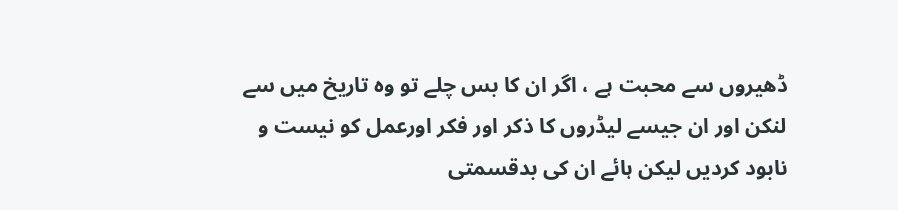ڈھیروں سے محبت ہے ، اگر ان کا بس چلے تو وہ تاریخ میں سے لنکن اور ان جیسے لیڈروں کا ذکر اور فکر اورعمل کو نیست و نابود کردیں لیکن ہائے ان کی بدقسمتی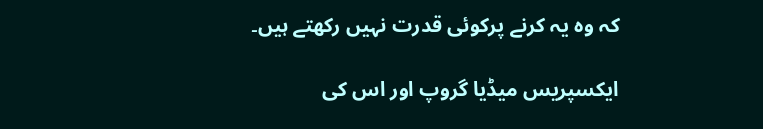کہ وہ یہ کرنے پرکوئی قدرت نہیں رکھتے ہیں۔

ایکسپریس میڈیا گروپ اور اس کی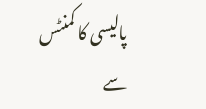پالیسی کا کمنٹس سے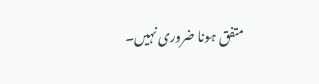متفق ہونا ضروری نہیں۔